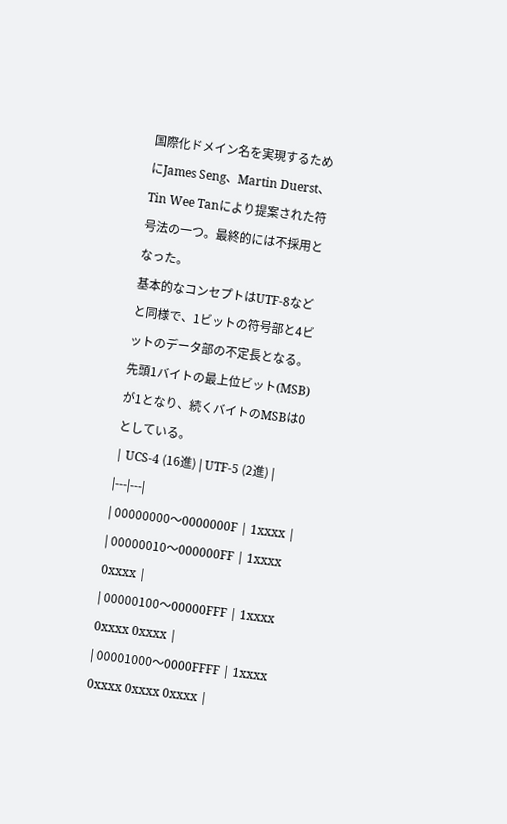国際化ドメイン名を実現するためにJames Seng、Martin Duerst、Tin Wee Tanにより提案された符号法の一つ。最終的には不採用となった。
基本的なコンセプトはUTF-8などと同様で、1ビットの符号部と4ビットのデータ部の不定長となる。
先頭1バイトの最上位ビット(MSB)が1となり、続くバイトのMSBは0としている。
| UCS-4 (16進) | UTF-5 (2進) |
|---|---|
| 00000000〜0000000F | 1xxxx |
| 00000010〜000000FF | 1xxxx 0xxxx |
| 00000100〜00000FFF | 1xxxx 0xxxx 0xxxx |
| 00001000〜0000FFFF | 1xxxx 0xxxx 0xxxx 0xxxx |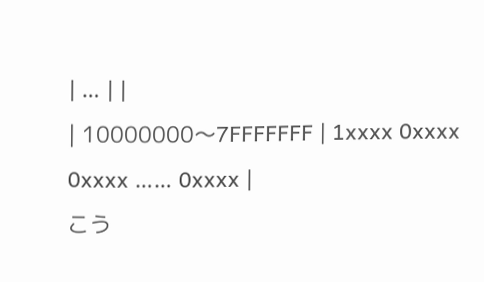| … | |
| 10000000〜7FFFFFFF | 1xxxx 0xxxx 0xxxx …… 0xxxx |
こう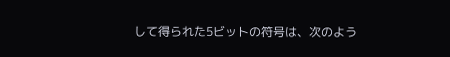して得られた5ビットの符号は、次のよう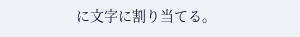に文字に割り当てる。